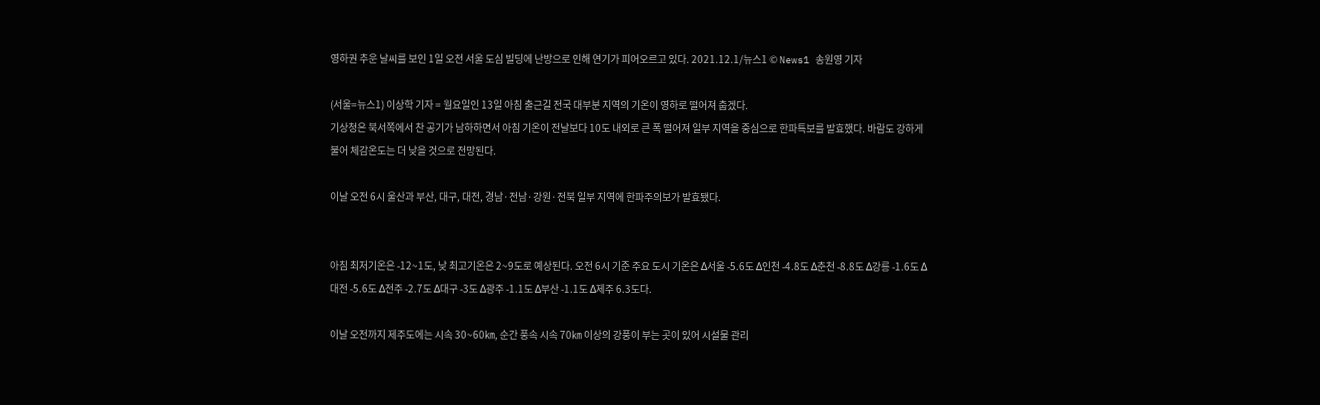영하권 추운 날씨를 보인 1일 오전 서울 도심 빌딩에 난방으로 인해 연기가 피어오르고 있다. 2021.12.1/뉴스1 © News1 송원영 기자

(서울=뉴스1) 이상학 기자 = 월요일인 13일 아침 출근길 전국 대부분 지역의 기온이 영하로 떨어져 춥겠다.
기상청은 북서쪽에서 찬 공기가 남하하면서 아침 기온이 전날보다 10도 내외로 큰 폭 떨어져 일부 지역을 중심으로 한파특보를 발효했다. 바람도 강하게 불어 체감온도는 더 낮을 것으로 전망된다.

이날 오전 6시 울산과 부산, 대구, 대전, 경남·전남·강원·전북 일부 지역에 한파주의보가 발효됐다.


아침 최저기온은 -12~1도, 낮 최고기온은 2~9도로 예상된다. 오전 6시 기준 주요 도시 기온은 Δ서울 -5.6도 Δ인천 -4.8도 Δ춘천 -8.8도 Δ강릉 -1.6도 Δ대전 -5.6도 Δ전주 -2.7도 Δ대구 -3도 Δ광주 -1.1도 Δ부산 -1.1도 Δ제주 6.3도다.

이날 오전까지 제주도에는 시속 30~60㎞, 순간 풍속 시속 70㎞ 이상의 강풍이 부는 곳이 있어 시설물 관리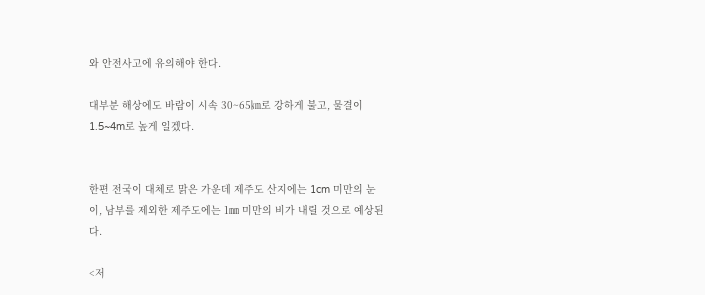와 안전사고에 유의해야 한다.

대부분 해상에도 바람이 시속 30~65㎞로 강하게 불고, 물결이 1.5~4m로 높게 일겠다.


한편 전국이 대체로 맑은 가운데 제주도 산지에는 1cm 미만의 눈이, 남부를 제외한 제주도에는 1㎜ 미만의 비가 내릴 것으로 예상된다.

<저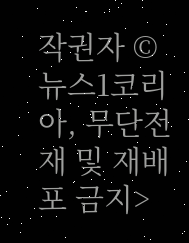작권자 © 뉴스1코리아, 무단전재 및 재배포 금지>